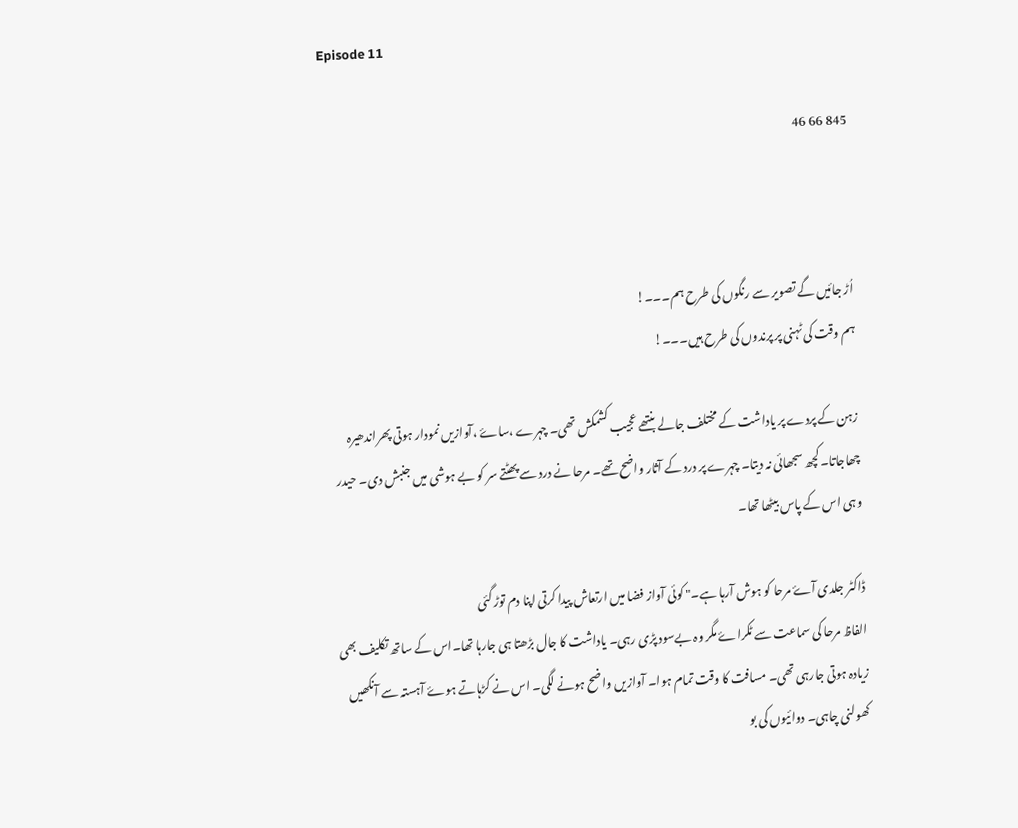Episode 11

845 66 46



اُڑ جائیں گے تصویر سے رنگوں کی طرح ہم۔۔۔!
ہم وقت کی ٹہنی پر پرندوں کی طرح ہیں۔۔۔!

زہن کے پردے پر یاداشت کے مختلف جالے بنتھے عجیب کشمکش تھی۔ چہرے ،ساۓ ،آوازیں نمودار ہوتی پھراندھیرہ چھاجاتا۔کچھ سجھائی نہ دیتا۔ چہرے پر درد کے آثار واضح تھے۔ مرحا نے درد سے پھٹتے سر کو بے ہوشی میں جنبش دی۔ حیدر وہی اس کے پاس بیٹھا تھا۔

ڈاکٹر جلدی آۓ مرحا کو ہوش آرہا ہے۔" کوئی آواز فضا میں ارتعاش پیدا کرتی اپنا دم توڑ گئی
الفاظ مرحا کی سماعت سے ٹکراۓ مگر وہ بےسود پڑی رہی۔ یاداشت کا جال بڑھتا ہی جارہا تھا۔اس کے ساتھ تکليف بھی زیادہ ہوتی جارہی تھی۔ مسافت کا وقت تمام ہوا۔ آوازیں واضح ہونے لگی۔ اس نے کڑہاتے ہوۓ آہستہ سے آنکھیں کھولنی چاہی۔ دوائیوں کی بو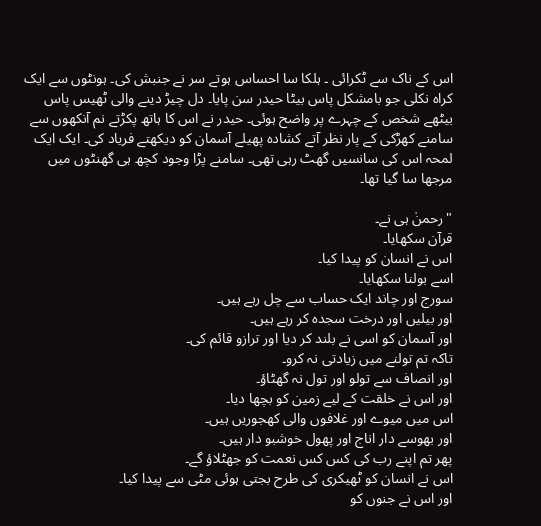اس کے ناک سے ٹکرائی ۔ ہلکا سا احساس ہوتے سر نے جنبش کی۔ ہونٹوں سے ایک کراہ نکلی جو بامشکل پاس بیٹا حیدر سن پایا۔ دل چیڑ دینے والی ٹھیس پاس بیٹھے شخص کے چہرے پر واضح ہوئی۔ حیدر نے اس کا ہاتھ پکڑتے نم آنکهوں سے سامنے کھڑکی کے پار نظر آتے کشادہ پھیلے آسمان کو دیکھتے فریاد کی۔ ایک ایک لمحہ اس کی سانسیں گھٹ رہی تھی۔ سامنے پڑا وجود کچھ ہی گھنٹوں میں مرجھا سا گیا تھا۔

"رحمنٰ ہی نے۔
قرآن سکھایا۔
اس نے انسان کو پیدا کیا۔
اسے بولنا سکھایا۔
سورج اور چاند ایک حساب سے چل رہے ہیں۔
اور بیلیں اور درخت سجدہ کر رہے ہیں۔
اور آسمان کو اسی نے بلند کر دیا اور ترازو قائم کی۔
تاکہ تم تولنے میں زیادتی نہ کرو۔
اور انصاف سے تولو اور تول نہ گھٹاؤ۔
اور اس نے خلقت کے لیے زمین کو بچھا دیا۔
اس میں میوے اور غلافوں والی کھجوریں ہیں۔
اور بھوسے دار اناج اور پھول خوشبو دار ہیں۔
پھر تم اپنے رب کی کس کس نعمت کو جھٹلاؤ گے۔
اس نے انسان کو ٹھیکری کی طرح بجتی ہوئی مٹی سے پیدا کیا۔
اور اس نے جنوں کو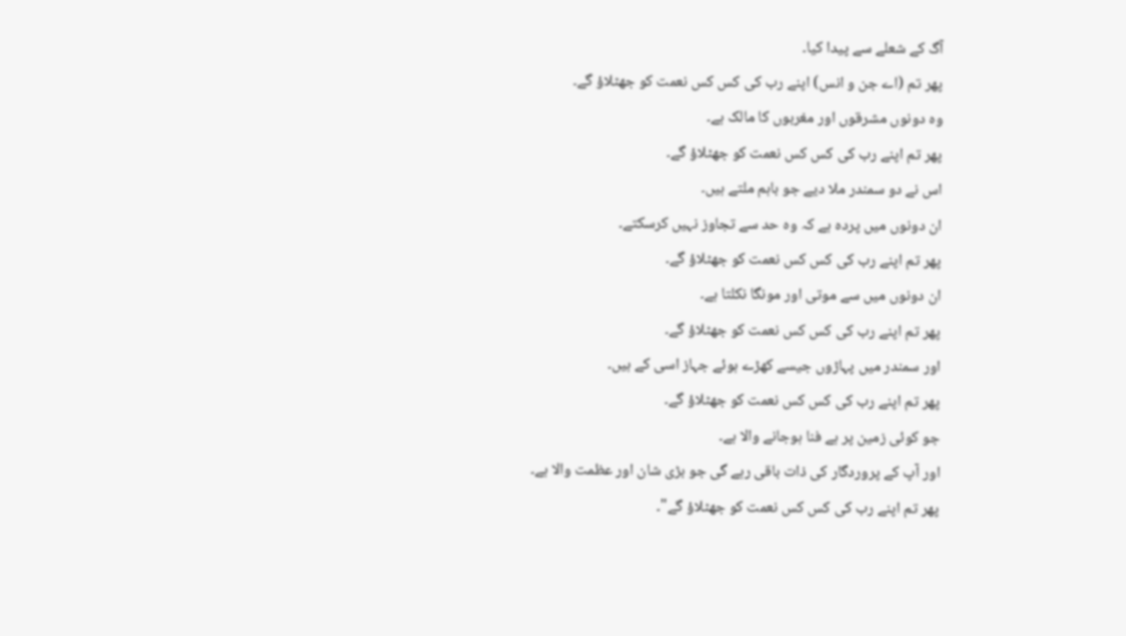آگ کے شعلے سے پیدا کیا۔
پھر تم (اے جن و انس) اپنے رب کی کس کس نعمت کو جھٹلاؤ گے۔
وہ دونوں مشرقوں اور مغربوں کا مالک ہے۔
پھر تم اپنے رب کی کس کس نعمت کو جھٹلاؤ گے۔
اس نے دو سمندر ملا دیے جو باہم ملتے ہیں۔
ان دونوں میں پردہ ہے کہ وہ حد سے تجاوز نہیں کرسکتے۔
پھر تم اپنے رب کی کس کس نعمت کو جھٹلاؤ گے۔
ان دونوں میں سے موتی اور مونگا نکلتا ہے۔
پھر تم اپنے رب کی کس کس نعمت کو جھٹلاؤ گے۔
اور سمندر میں پہاڑوں جیسے کھڑے ہوئے جہاز اسی کے ہیں۔
پھر تم اپنے رب کی کس کس نعمت کو جھٹلاؤ گے۔
جو کوئی زمین پر ہے فنا ہوجانے والا ہے۔
اور آپ کے پروردگار کی ذات باقی رہے گی جو بڑی شان اور عظمت والا ہے۔
پھر تم اپنے رب کی کس کس نعمت کو جھٹلاؤ گے"۔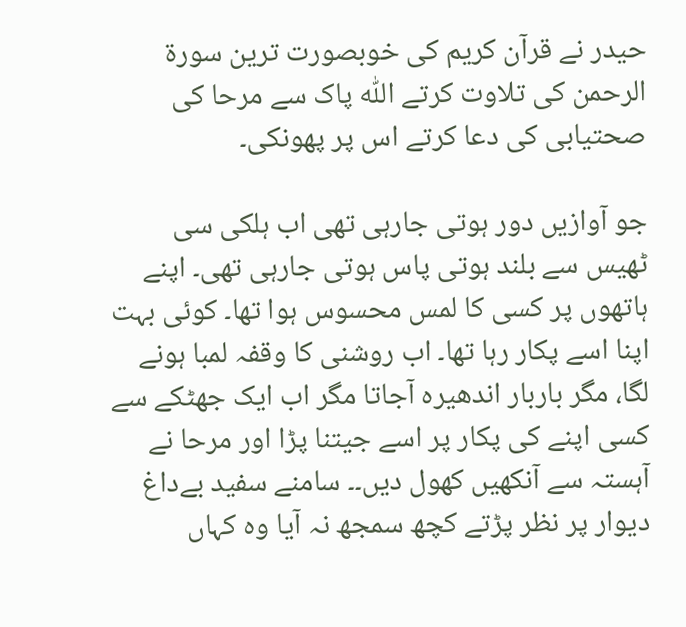حیدر نے قرآن کریم کی خوبصورت ترین سورۃ الرحمن کی تلاوت کرتے اللّٰه پاک سے مرحا کی صحتیابی کی دعا کرتے اس پر پھونکی۔

جو آوازیں دور ہوتی جارہی تھی اب ہلکی سی ٹھیس سے بلند ہوتی پاس ہوتی جارہی تھی۔ اپنے ہاتھوں پر کسی کا لمس محسوس ہوا تھا۔ کوئی بہت اپنا اسے پکار رہا تھا۔ اب روشنی کا وقفہ لمبا ہونے لگا، مگر باربار اندھیرہ آجاتا مگر اب ایک جھٹکے سے کسی اپنے کی پکار پر اسے جیتنا پڑا اور مرحا نے آہستہ سے آنکهيں کھول دیں۔۔ سامنے سفید بےداغ دیوار پر نظر پڑتے کچھ سمجھ نہ آیا وہ کہاں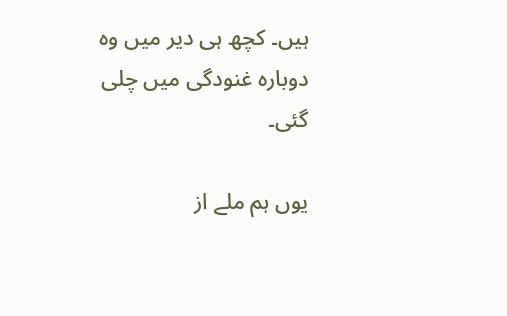ہیں۔ کچھ ہی دیر میں وہ دوبارہ غنودگی میں چلی گئی۔

یوں ہم ملے از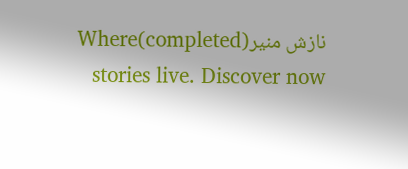نازش منیر(completed)Where stories live. Discover now